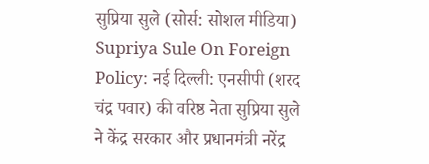सुप्रिया सुले (सोर्स: सोशल मीडिया)
Supriya Sule On Foreign Policy: नई दिल्ली: एनसीपी (शरद चंद्र पवार) की वरिष्ठ नेता सुप्रिया सुले ने केंद्र सरकार और प्रधानमंत्री नरेंद्र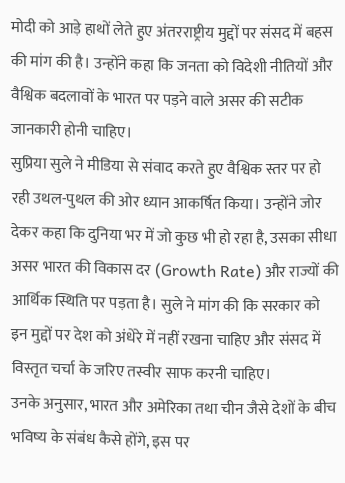मोदी को आड़े हाथों लेते हुए अंतरराष्ट्रीय मुद्दों पर संसद में बहस की मांग की है। उन्होंने कहा कि जनता को विदेशी नीतियों और वैश्विक बदलावों के भारत पर पड़ने वाले असर की सटीक जानकारी होनी चाहिए।
सुप्रिया सुले ने मीडिया से संवाद करते हुए वैश्विक स्तर पर हो रही उथल-पुथल की ओर ध्यान आकर्षित किया। उन्होंने जोर देकर कहा कि दुनिया भर में जो कुछ भी हो रहा है, उसका सीधा असर भारत की विकास दर (Growth Rate) और राज्यों की आर्थिक स्थिति पर पड़ता है। सुले ने मांग की कि सरकार को इन मुद्दों पर देश को अंधेरे में नहीं रखना चाहिए और संसद में विस्तृत चर्चा के जरिए तस्वीर साफ करनी चाहिए।
उनके अनुसार, भारत और अमेरिका तथा चीन जैसे देशों के बीच भविष्य के संबंध कैसे होंगे, इस पर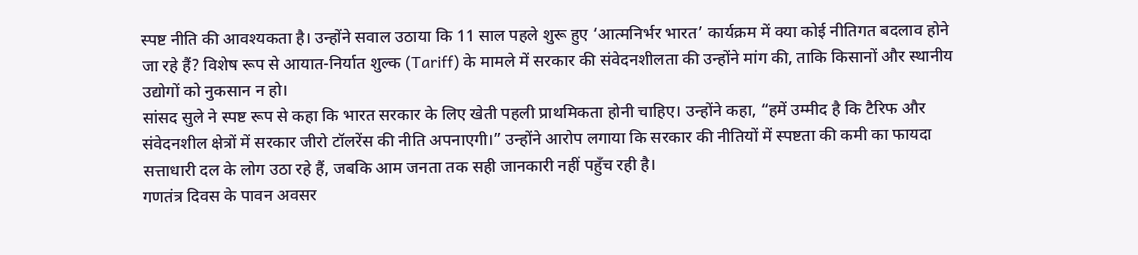स्पष्ट नीति की आवश्यकता है। उन्होंने सवाल उठाया कि 11 साल पहले शुरू हुए ‘आत्मनिर्भर भारत’ कार्यक्रम में क्या कोई नीतिगत बदलाव होने जा रहे हैं? विशेष रूप से आयात-निर्यात शुल्क (Tariff) के मामले में सरकार की संवेदनशीलता की उन्होंने मांग की, ताकि किसानों और स्थानीय उद्योगों को नुकसान न हो।
सांसद सुले ने स्पष्ट रूप से कहा कि भारत सरकार के लिए खेती पहली प्राथमिकता होनी चाहिए। उन्होंने कहा, “हमें उम्मीद है कि टैरिफ और संवेदनशील क्षेत्रों में सरकार जीरो टॉलरेंस की नीति अपनाएगी।” उन्होंने आरोप लगाया कि सरकार की नीतियों में स्पष्टता की कमी का फायदा सत्ताधारी दल के लोग उठा रहे हैं, जबकि आम जनता तक सही जानकारी नहीं पहुँच रही है।
गणतंत्र दिवस के पावन अवसर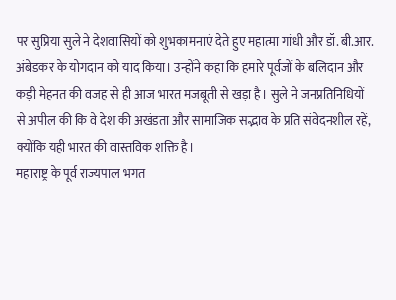पर सुप्रिया सुले ने देशवासियों को शुभकामनाएं देते हुए महात्मा गांधी और डॉ. बी.आर. अंबेडकर के योगदान को याद किया। उन्होंने कहा कि हमारे पूर्वजों के बलिदान और कड़ी मेहनत की वजह से ही आज भारत मजबूती से खड़ा है। सुले ने जनप्रतिनिधियों से अपील की कि वे देश की अखंडता और सामाजिक सद्भाव के प्रति संवेदनशील रहें, क्योंकि यही भारत की वास्तविक शक्ति है।
महाराष्ट्र के पूर्व राज्यपाल भगत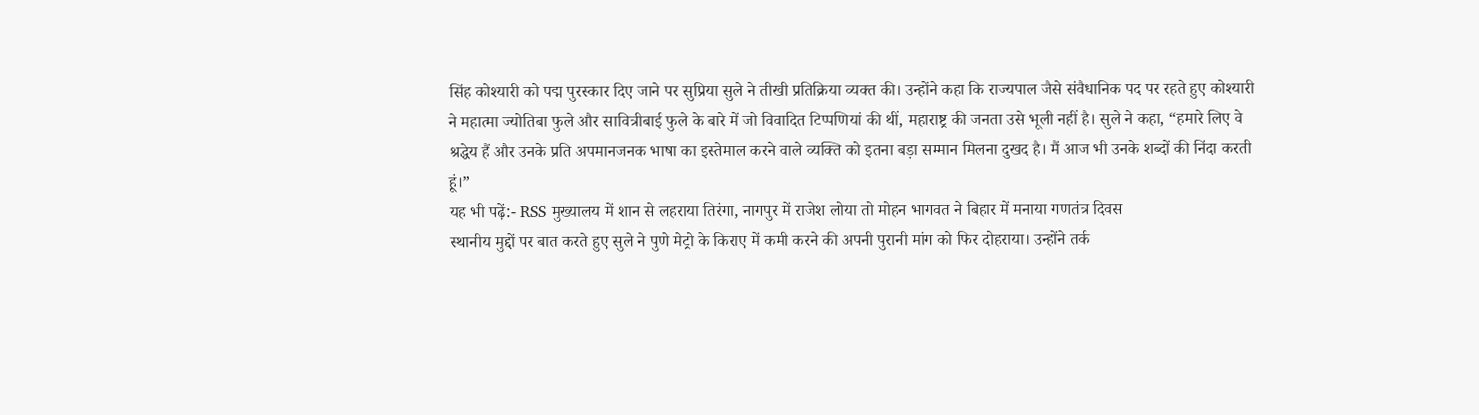सिंह कोश्यारी को पद्म पुरस्कार दिए जाने पर सुप्रिया सुले ने तीखी प्रतिक्रिया व्यक्त की। उन्होंने कहा कि राज्यपाल जैसे संवैधानिक पद पर रहते हुए कोश्यारी ने महात्मा ज्योतिबा फुले और सावित्रीबाई फुले के बारे में जो विवादित टिप्पणियां की थीं, महाराष्ट्र की जनता उसे भूली नहीं है। सुले ने कहा, “हमारे लिए वे श्रद्धेय हैं और उनके प्रति अपमानजनक भाषा का इस्तेमाल करने वाले व्यक्ति को इतना बड़ा सम्मान मिलना दुखद है। मैं आज भी उनके शब्दों की निंदा करती हूं।”
यह भी पढ़ें:- RSS मुख्यालय में शान से लहराया तिरंगा, नागपुर में राजेश लोया तो मोहन भागवत ने बिहार में मनाया गणतंत्र दिवस
स्थानीय मुद्दों पर बात करते हुए सुले ने पुणे मेट्रो के किराए में कमी करने की अपनी पुरानी मांग को फिर दोहराया। उन्होंने तर्क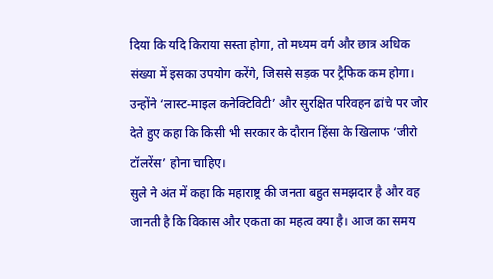दिया कि यदि किराया सस्ता होगा, तो मध्यम वर्ग और छात्र अधिक संख्या में इसका उपयोग करेंगे, जिससे सड़क पर ट्रैफिक कम होगा। उन्होंने ‘लास्ट-माइल कनेक्टिविटी’ और सुरक्षित परिवहन ढांचे पर जोर देते हुए कहा कि किसी भी सरकार के दौरान हिंसा के खिलाफ ‘जीरो टॉलरेंस’ होना चाहिए।
सुले ने अंत में कहा कि महाराष्ट्र की जनता बहुत समझदार है और वह जानती है कि विकास और एकता का महत्व क्या है। आज का समय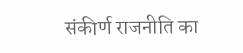संकीर्ण राजनीति का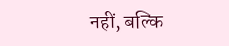नहीं, बल्कि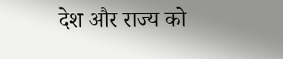देश और राज्य को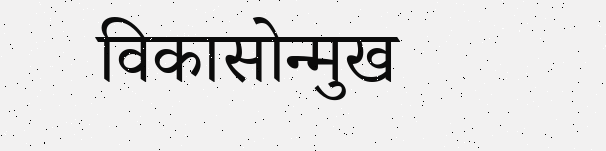विकासोन्मुख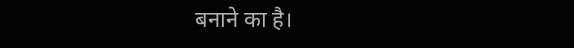बनाने का है।